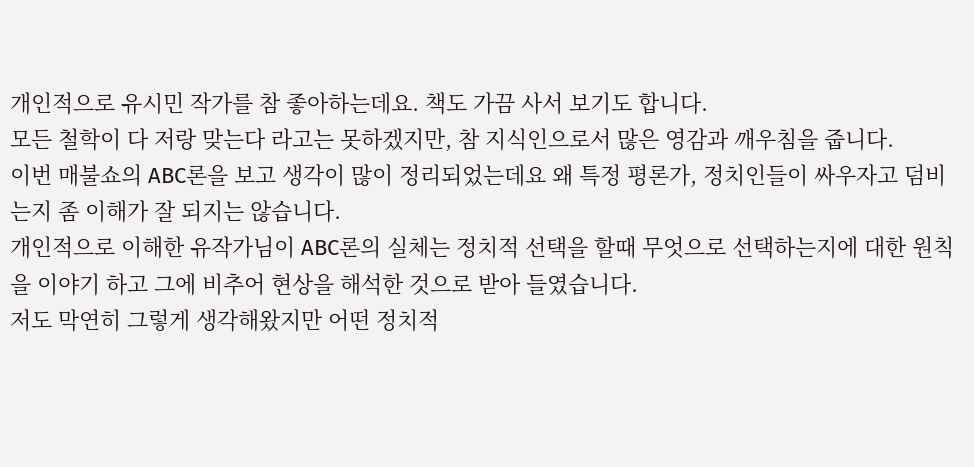개인적으로 유시민 작가를 참 좋아하는데요. 책도 가끔 사서 보기도 합니다.
모든 철학이 다 저랑 맞는다 라고는 못하겠지만, 참 지식인으로서 많은 영감과 깨우침을 줍니다.
이번 매불쇼의 ABC론을 보고 생각이 많이 정리되었는데요 왜 특정 평론가, 정치인들이 싸우자고 덤비는지 좀 이해가 잘 되지는 않습니다.
개인적으로 이해한 유작가님이 ABC론의 실체는 정치적 선택을 할때 무엇으로 선택하는지에 대한 원칙을 이야기 하고 그에 비추어 현상을 해석한 것으로 받아 들였습니다.
저도 막연히 그렇게 생각해왔지만 어떤 정치적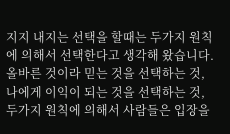지지 내지는 선택을 할때는 두가지 원칙에 의해서 선택한다고 생각해 왔습니다.
올바른 것이라 믿는 것을 선택하는 것, 나에게 이익이 되는 것을 선택하는 것, 두가지 원칙에 의해서 사람들은 입장을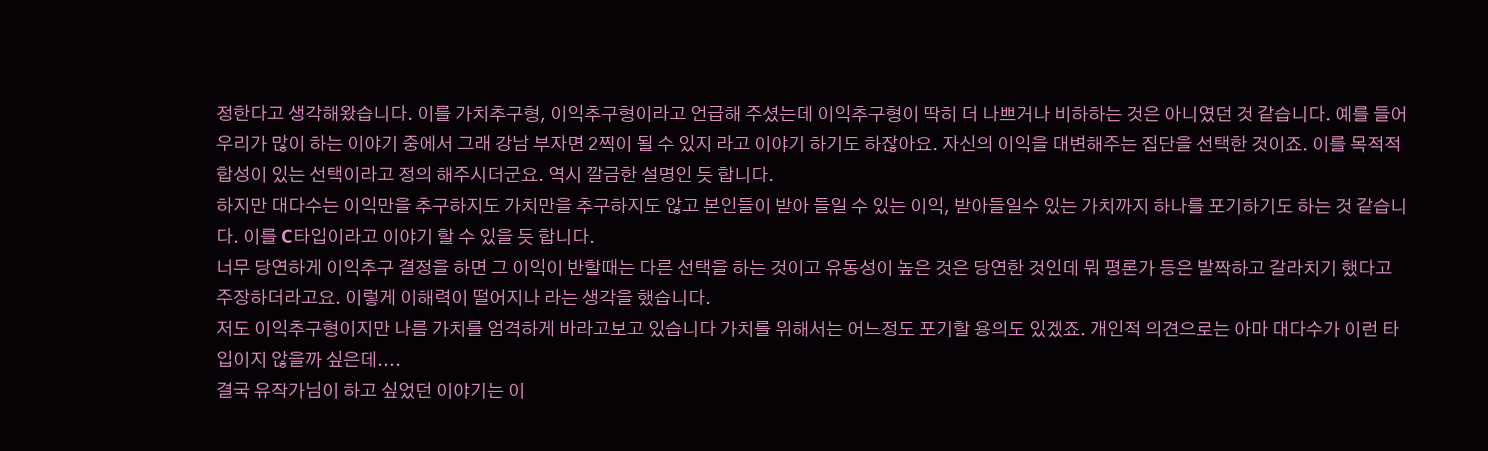정한다고 생각해왔습니다. 이를 가치추구형, 이익추구형이라고 언급해 주셨는데 이익추구형이 딱히 더 나쁘거나 비하하는 것은 아니였던 것 같습니다. 예를 들어 우리가 많이 하는 이야기 중에서 그래 강남 부자면 2찍이 될 수 있지 라고 이야기 하기도 하잖아요. 자신의 이익을 대변해주는 집단을 선택한 것이죠. 이를 목적적합성이 있는 선택이라고 정의 해주시더군요. 역시 깔금한 설명인 듯 합니다.
하지만 대다수는 이익만을 추구하지도 가치만을 추구하지도 않고 본인들이 받아 들일 수 있는 이익, 받아들일수 있는 가치까지 하나를 포기하기도 하는 것 같습니다. 이를 C타입이라고 이야기 할 수 있을 듯 합니다.
너무 당연하게 이익추구 결정을 하면 그 이익이 반할때는 다른 선택을 하는 것이고 유동성이 높은 것은 당연한 것인데 뭐 평론가 등은 발짝하고 갈라치기 했다고 주장하더라고요. 이렇게 이해력이 떨어지나 라는 생각을 했습니다.
저도 이익추구형이지만 나름 가치를 엄격하게 바라고보고 있습니다 가치를 위해서는 어느정도 포기할 용의도 있겠죠. 개인적 의견으로는 아마 대다수가 이런 타입이지 않을까 싶은데....
결국 유작가님이 하고 싶었던 이야기는 이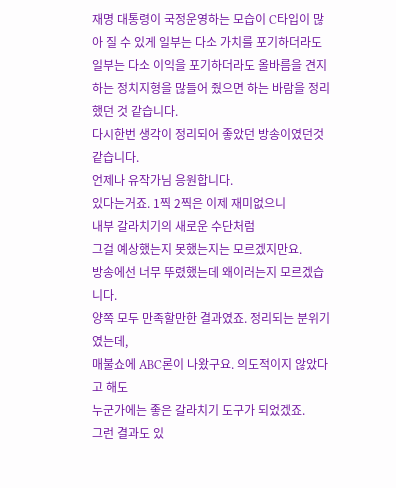재명 대통령이 국정운영하는 모습이 C타입이 많아 질 수 있게 일부는 다소 가치를 포기하더라도 일부는 다소 이익을 포기하더라도 올바름을 견지하는 정치지형을 많들어 줬으면 하는 바람을 정리했던 것 같습니다.
다시한번 생각이 정리되어 좋았던 방송이였던것 같습니다.
언제나 유작가님 응원합니다.
있다는거죠. 1찍 2찍은 이제 재미없으니
내부 갈라치기의 새로운 수단처럼
그걸 예상했는지 못했는지는 모르겠지만요.
방송에선 너무 뚜렸했는데 왜이러는지 모르겠습니다.
양쪽 모두 만족할만한 결과였죠. 정리되는 분위기였는데,
매불쇼에 ABC론이 나왔구요. 의도적이지 않았다고 해도
누군가에는 좋은 갈라치기 도구가 되었겠죠.
그런 결과도 있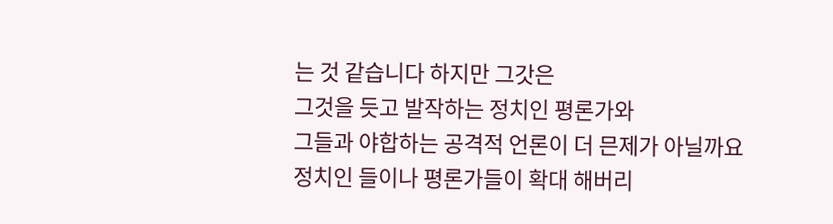는 것 같습니다 하지만 그갓은
그것을 듯고 발작하는 정치인 평론가와
그들과 야합하는 공격적 언론이 더 믄제가 아닐까요
정치인 들이나 평론가들이 확대 해버리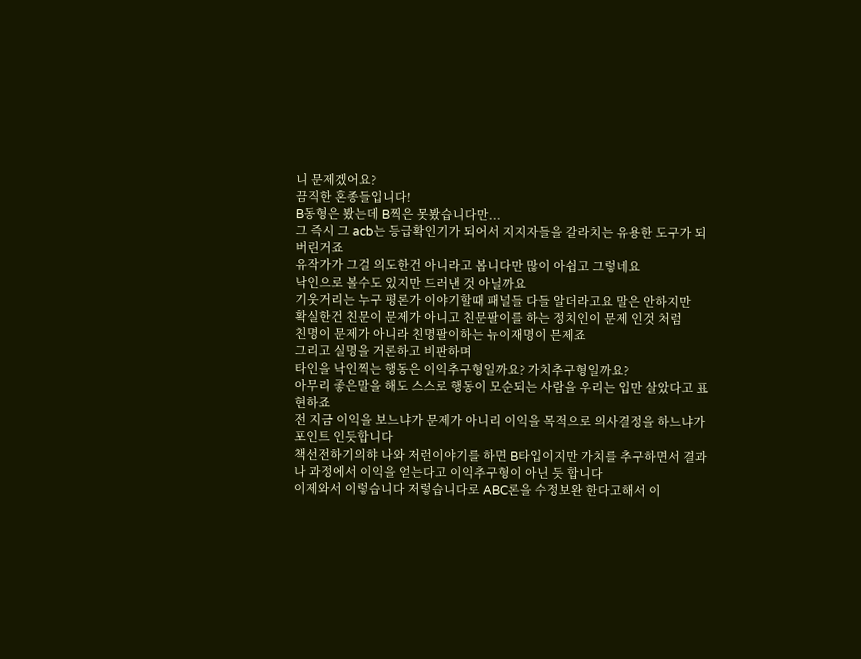니 문제겠어요?
끔직한 혼종들입니다!
B동형은 봤는데 B찍은 못봤습니다만...
그 즉시 그 acb는 등급확인기가 되어서 지지자들을 갈라치는 유용한 도구가 되버린거죠
유작가가 그걸 의도한건 아니라고 봅니다만 많이 아쉽고 그렇네요
낙인으로 볼수도 있지만 드러낸 것 아닐까요
기웃거리는 누구 평론가 이야기할때 패널들 다들 알더라고요 말은 안하지만
확실한건 친문이 문제가 아니고 친문팔이를 하는 정치인이 문제 인것 처럼
친명이 문제가 아니라 친명팔이하는 뉴이재명이 믄제죠
그리고 실명을 거론하고 비판하며
타인을 낙인찍는 행동은 이익추구형일까요? 가치추구형일까요?
아무리 좋은말을 해도 스스로 행동이 모순되는 사람을 우리는 입만 살았다고 표현하죠
전 지금 이익을 보느냐가 문제가 아니리 이익을 목적으로 의사결정을 하느냐가 포인트 인듯합니다
책선전하기의햐 나와 저런이야기를 하면 B타입이지만 가치를 추구하면서 결과 나 과정에서 이익을 얻는다고 이익추구형이 아닌 듯 합니다
이제와서 이렇습니다 저렇습니다로 ABC론을 수정보완 한다고해서 이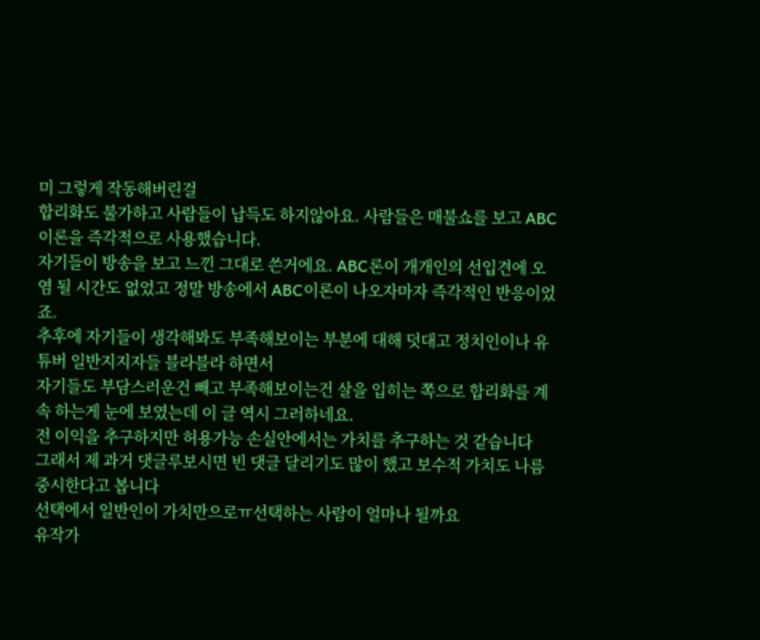미 그렇게 작동해버린걸
합리화도 불가하고 사람들이 납득도 하지않아요. 사람들은 매불쇼를 보고 ABC이론을 즉각적으로 사용했습니다.
자기들이 방송을 보고 느낀 그대로 쓴거에요. ABC론이 개개인의 선입견에 오염 될 시간도 없었고 정말 방송에서 ABC이론이 나오자마자 즉각적인 반응이었죠.
추후에 자기들이 생각해봐도 부족해보이는 부분에 대해 덧대고 정치인이나 유튜버 일반지지자들 블라블라 하면서
자기들도 부담스러운건 빼고 부족해보이는건 살을 입히는 쪽으로 합리화를 계속 하는게 눈에 보였는데 이 글 역시 그러하네요.
전 이익을 추구하지만 허용가능 손실안에서는 가치를 추구하는 것 같습니다
그래서 제 과거 댓글루보시면 빈 댓글 달리기도 많이 했고 보수적 가치도 나름 중시한다고 봅니다
선택에서 일반인이 가치만으로ㅠ선택하는 사람이 얼마나 될까요
유작가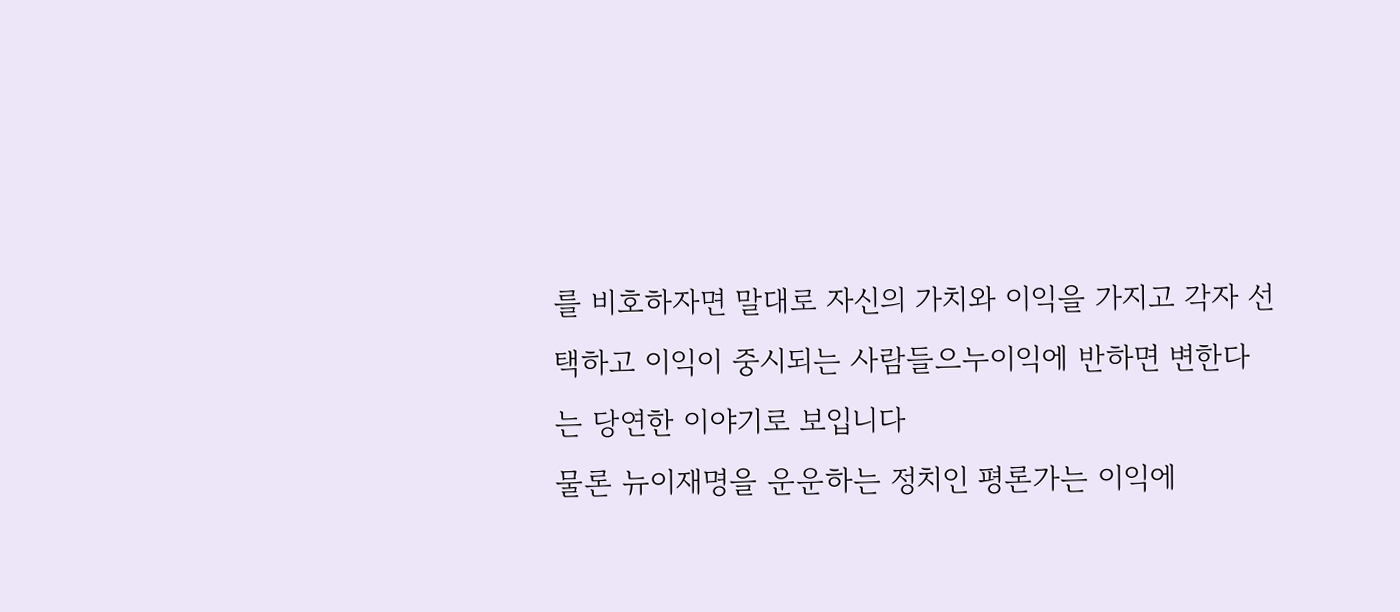를 비호하자면 말대로 자신의 가치와 이익을 가지고 각자 선택하고 이익이 중시되는 사람들으누이익에 반하면 변한다는 당연한 이야기로 보입니다
물론 뉴이재명을 운운하는 정치인 평론가는 이익에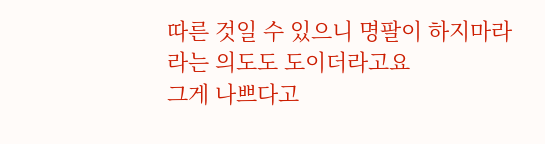따른 것일 수 있으니 명팔이 하지마라 라는 의도도 도이더라고요
그게 나쁘다고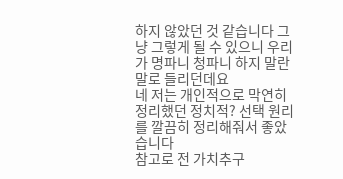하지 않았던 것 같습니다 그냥 그렇게 될 수 있으니 우리가 명파니 청파니 하지 말란 말로 들리던데요
네 저는 개인적으로 막연히 정리했던 정치적? 선택 원리를 깔끔히 정리해줘서 좋았습니다
참고로 전 가치추구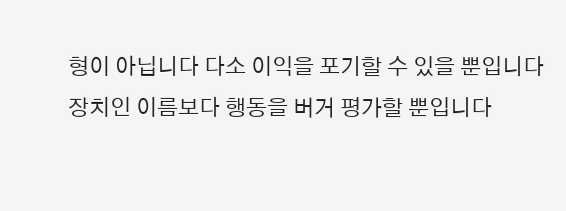형이 아닙니다 다소 이익을 포기할 수 있을 뿐입니다
장치인 이름보다 행동을 버거 평가할 뿐입니다